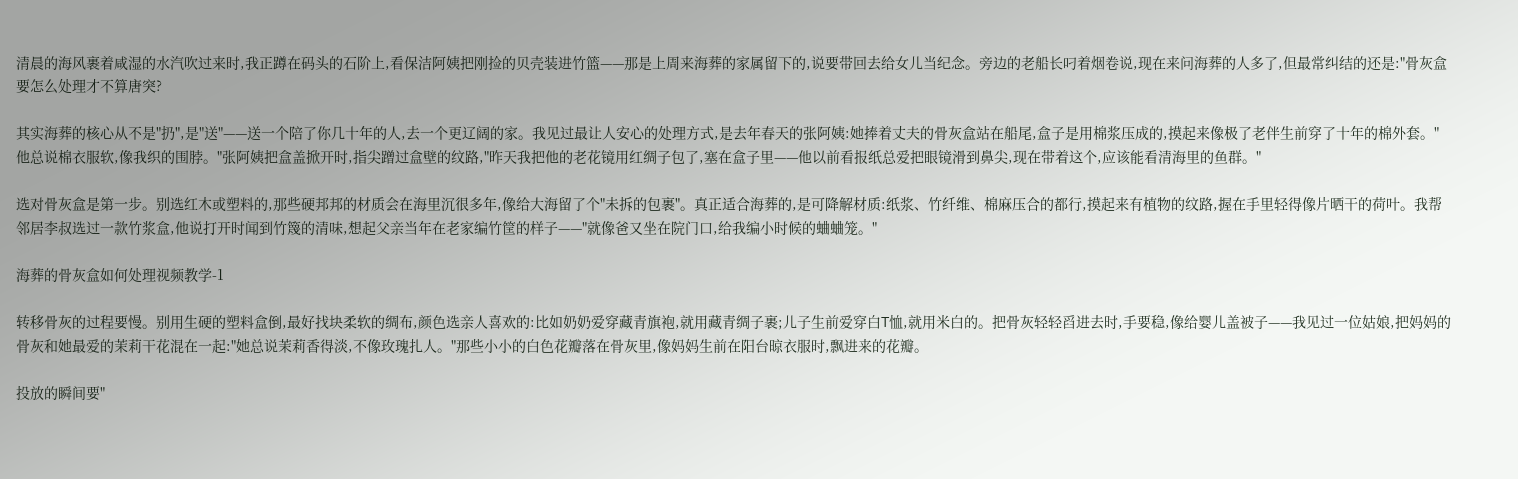清晨的海风裹着咸湿的水汽吹过来时,我正蹲在码头的石阶上,看保洁阿姨把刚捡的贝壳装进竹篮——那是上周来海葬的家属留下的,说要带回去给女儿当纪念。旁边的老船长叼着烟卷说,现在来问海葬的人多了,但最常纠结的还是:"骨灰盒要怎么处理才不算唐突?

其实海葬的核心从不是"扔",是"送"——送一个陪了你几十年的人,去一个更辽阔的家。我见过最让人安心的处理方式,是去年春天的张阿姨:她捧着丈夫的骨灰盒站在船尾,盒子是用棉浆压成的,摸起来像极了老伴生前穿了十年的棉外套。"他总说棉衣服软,像我织的围脖。"张阿姨把盒盖掀开时,指尖蹭过盒壁的纹路,"昨天我把他的老花镜用红绸子包了,塞在盒子里——他以前看报纸总爱把眼镜滑到鼻尖,现在带着这个,应该能看清海里的鱼群。"

选对骨灰盒是第一步。别选红木或塑料的,那些硬邦邦的材质会在海里沉很多年,像给大海留了个"未拆的包裹"。真正适合海葬的,是可降解材质:纸浆、竹纤维、棉麻压合的都行,摸起来有植物的纹路,握在手里轻得像片晒干的荷叶。我帮邻居李叔选过一款竹浆盒,他说打开时闻到竹篾的清味,想起父亲当年在老家编竹筐的样子——"就像爸又坐在院门口,给我编小时候的蛐蛐笼。"

海葬的骨灰盒如何处理视频教学-1

转移骨灰的过程要慢。别用生硬的塑料盒倒,最好找块柔软的绸布,颜色选亲人喜欢的:比如奶奶爱穿藏青旗袍,就用藏青绸子裹;儿子生前爱穿白T恤,就用米白的。把骨灰轻轻舀进去时,手要稳,像给婴儿盖被子——我见过一位姑娘,把妈妈的骨灰和她最爱的茉莉干花混在一起:"她总说茉莉香得淡,不像玫瑰扎人。"那些小小的白色花瓣落在骨灰里,像妈妈生前在阳台晾衣服时,飘进来的花瓣。

投放的瞬间要"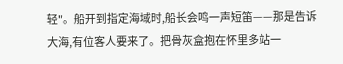轻"。船开到指定海域时,船长会鸣一声短笛——那是告诉大海,有位客人要来了。把骨灰盒抱在怀里多站一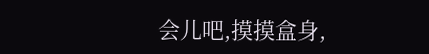会儿吧,摸摸盒身,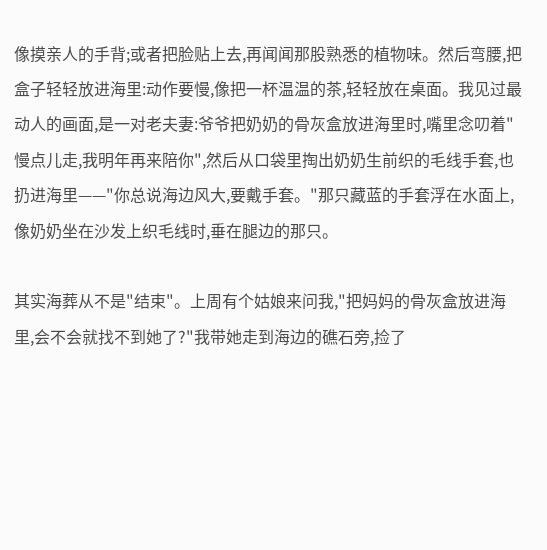像摸亲人的手背;或者把脸贴上去,再闻闻那股熟悉的植物味。然后弯腰,把盒子轻轻放进海里:动作要慢,像把一杯温温的茶,轻轻放在桌面。我见过最动人的画面,是一对老夫妻:爷爷把奶奶的骨灰盒放进海里时,嘴里念叨着"慢点儿走,我明年再来陪你",然后从口袋里掏出奶奶生前织的毛线手套,也扔进海里——"你总说海边风大,要戴手套。"那只藏蓝的手套浮在水面上,像奶奶坐在沙发上织毛线时,垂在腿边的那只。

其实海葬从不是"结束"。上周有个姑娘来问我,"把妈妈的骨灰盒放进海里,会不会就找不到她了?"我带她走到海边的礁石旁,捡了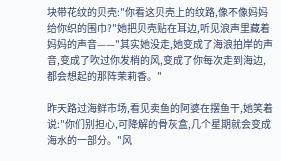块带花纹的贝壳:"你看这贝壳上的纹路,像不像妈妈给你织的围巾?"她把贝壳贴在耳边,听见浪声里藏着妈妈的声音——"其实她没走,她变成了海浪拍岸的声音,变成了吹过你发梢的风,变成了你每次走到海边,都会想起的那阵茉莉香。"

昨天路过海鲜市场,看见卖鱼的阿婆在摆鱼干,她笑着说:"你们别担心,可降解的骨灰盒,几个星期就会变成海水的一部分。"风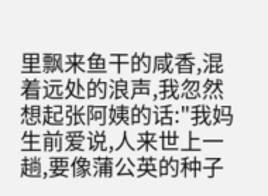里飘来鱼干的咸香,混着远处的浪声,我忽然想起张阿姨的话:"我妈生前爱说,人来世上一趟,要像蒲公英的种子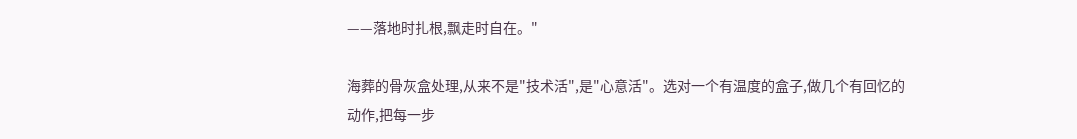——落地时扎根,飘走时自在。"

海葬的骨灰盒处理,从来不是"技术活",是"心意活"。选对一个有温度的盒子,做几个有回忆的动作,把每一步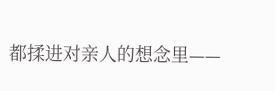都揉进对亲人的想念里——